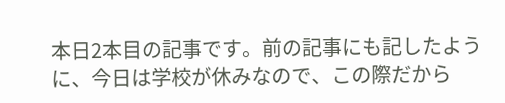本日2本目の記事です。前の記事にも記したように、今日は学校が休みなので、この際だから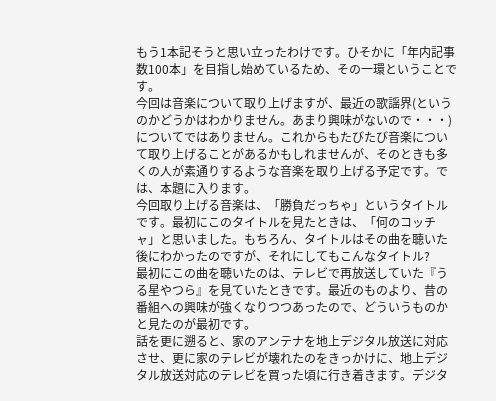もう1本記そうと思い立ったわけです。ひそかに「年内記事数100本」を目指し始めているため、その一環ということです。
今回は音楽について取り上げますが、最近の歌謡界(というのかどうかはわかりません。あまり興味がないので・・・)についてではありません。これからもたびたび音楽について取り上げることがあるかもしれませんが、そのときも多くの人が素通りするような音楽を取り上げる予定です。では、本題に入ります。
今回取り上げる音楽は、「勝負だっちゃ」というタイトルです。最初にこのタイトルを見たときは、「何のコッチャ」と思いました。もちろん、タイトルはその曲を聴いた後にわかったのですが、それにしてもこんなタイトル?
最初にこの曲を聴いたのは、テレビで再放送していた『うる星やつら』を見ていたときです。最近のものより、昔の番組への興味が強くなりつつあったので、どういうものかと見たのが最初です。
話を更に遡ると、家のアンテナを地上デジタル放送に対応させ、更に家のテレビが壊れたのをきっかけに、地上デジタル放送対応のテレビを買った頃に行き着きます。デジタ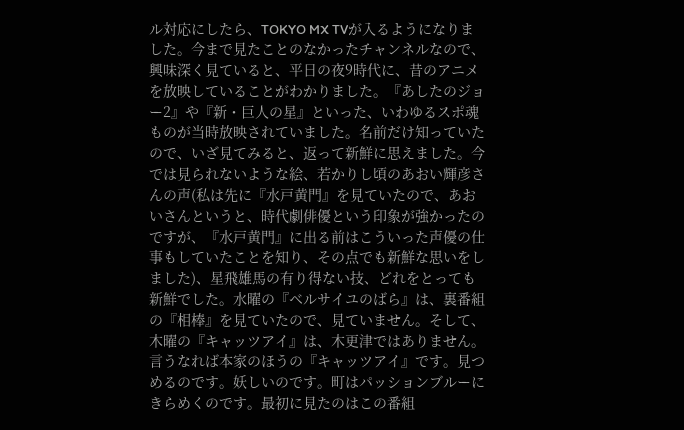ル対応にしたら、TOKYO MX TVが入るようになりました。今まで見たことのなかったチャンネルなので、興味深く見ていると、平日の夜9時代に、昔のアニメを放映していることがわかりました。『あしたのジョー2』や『新・巨人の星』といった、いわゆるスポ魂ものが当時放映されていました。名前だけ知っていたので、いざ見てみると、返って新鮮に思えました。今では見られないような絵、若かりし頃のあおい輝彦さんの声(私は先に『水戸黄門』を見ていたので、あおいさんというと、時代劇俳優という印象が強かったのですが、『水戸黄門』に出る前はこういった声優の仕事もしていたことを知り、その点でも新鮮な思いをしました)、星飛雄馬の有り得ない技、どれをとっても新鮮でした。水曜の『ベルサイユのばら』は、裏番組の『相棒』を見ていたので、見ていません。そして、木曜の『キャッツアイ』は、木更津ではありません。言うなれば本家のほうの『キャッツアイ』です。見つめるのです。妖しいのです。町はパッションブルーにきらめくのです。最初に見たのはこの番組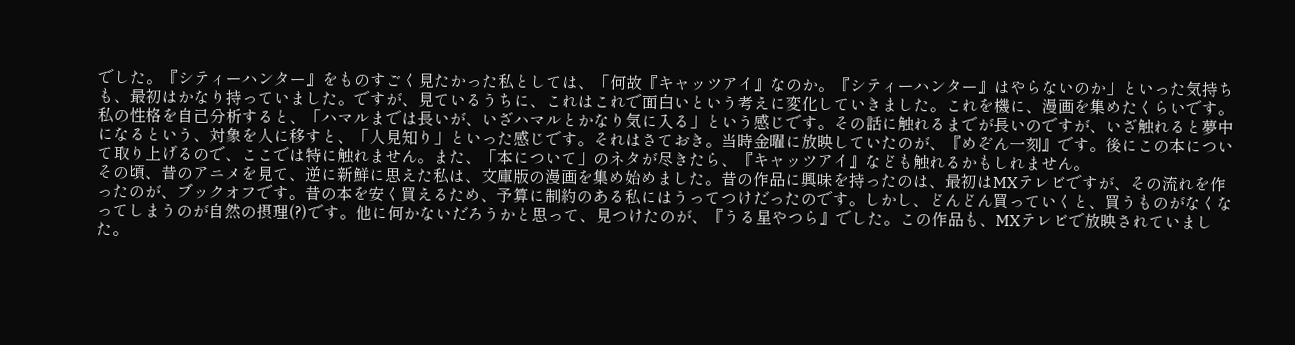でした。『シティーハンター』をものすごく見たかった私としては、「何故『キャッツアイ』なのか。『シティーハンター』はやらないのか」といった気持ちも、最初はかなり持っていました。ですが、見ているうちに、これはこれで面白いという考えに変化していきました。これを機に、漫画を集めたくらいです。私の性格を自己分析すると、「ハマルまでは長いが、いざハマルとかなり気に入る」という感じです。その話に触れるまでが長いのですが、いざ触れると夢中になるという、対象を人に移すと、「人見知り」といった感じです。それはさておき。当時金曜に放映していたのが、『めぞん一刻』です。後にこの本について取り上げるので、ここでは特に触れません。また、「本について」のネタが尽きたら、『キャッツアイ』なども触れるかもしれません。
その頃、昔のアニメを見て、逆に新鮮に思えた私は、文庫版の漫画を集め始めました。昔の作品に興味を持ったのは、最初はMXテレビですが、その流れを作ったのが、ブックオフです。昔の本を安く買えるため、予算に制約のある私にはうってつけだったのです。しかし、どんどん買っていくと、買うものがなくなってしまうのが自然の摂理(?)です。他に何かないだろうかと思って、見つけたのが、『うる星やつら』でした。この作品も、MXテレビで放映されていました。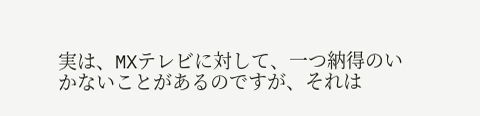実は、MXテレビに対して、一つ納得のいかないことがあるのですが、それは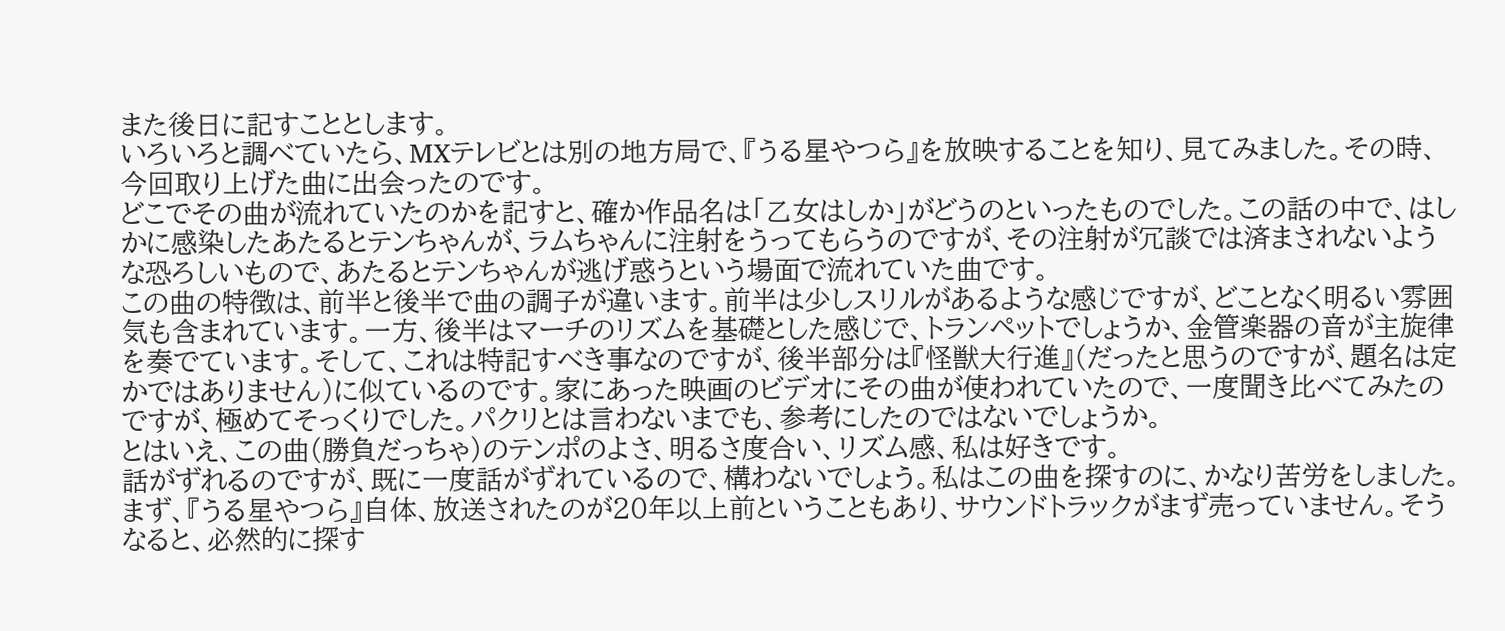また後日に記すこととします。
いろいろと調べていたら、MXテレビとは別の地方局で、『うる星やつら』を放映することを知り、見てみました。その時、今回取り上げた曲に出会ったのです。
どこでその曲が流れていたのかを記すと、確か作品名は「乙女はしか」がどうのといったものでした。この話の中で、はしかに感染したあたるとテンちゃんが、ラムちゃんに注射をうってもらうのですが、その注射が冗談では済まされないような恐ろしいもので、あたるとテンちゃんが逃げ惑うという場面で流れていた曲です。
この曲の特徴は、前半と後半で曲の調子が違います。前半は少しスリルがあるような感じですが、どことなく明るい雰囲気も含まれています。一方、後半はマーチのリズムを基礎とした感じで、トランペットでしょうか、金管楽器の音が主旋律を奏でています。そして、これは特記すべき事なのですが、後半部分は『怪獣大行進』(だったと思うのですが、題名は定かではありません)に似ているのです。家にあった映画のビデオにその曲が使われていたので、一度聞き比べてみたのですが、極めてそっくりでした。パクリとは言わないまでも、参考にしたのではないでしょうか。
とはいえ、この曲(勝負だっちゃ)のテンポのよさ、明るさ度合い、リズム感、私は好きです。
話がずれるのですが、既に一度話がずれているので、構わないでしょう。私はこの曲を探すのに、かなり苦労をしました。まず、『うる星やつら』自体、放送されたのが20年以上前ということもあり、サウンドトラックがまず売っていません。そうなると、必然的に探す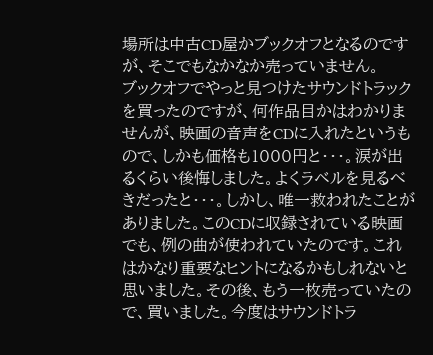場所は中古CD屋かブックオフとなるのですが、そこでもなかなか売っていません。
ブックオフでやっと見つけたサウンドトラックを買ったのですが、何作品目かはわかりませんが、映画の音声をCDに入れたというもので、しかも価格も1000円と・・・。涙が出るくらい後悔しました。よくラベルを見るべきだったと・・・。しかし、唯一救われたことがありました。このCDに収録されている映画でも、例の曲が使われていたのです。これはかなり重要なヒントになるかもしれないと思いました。その後、もう一枚売っていたので、買いました。今度はサウンドトラ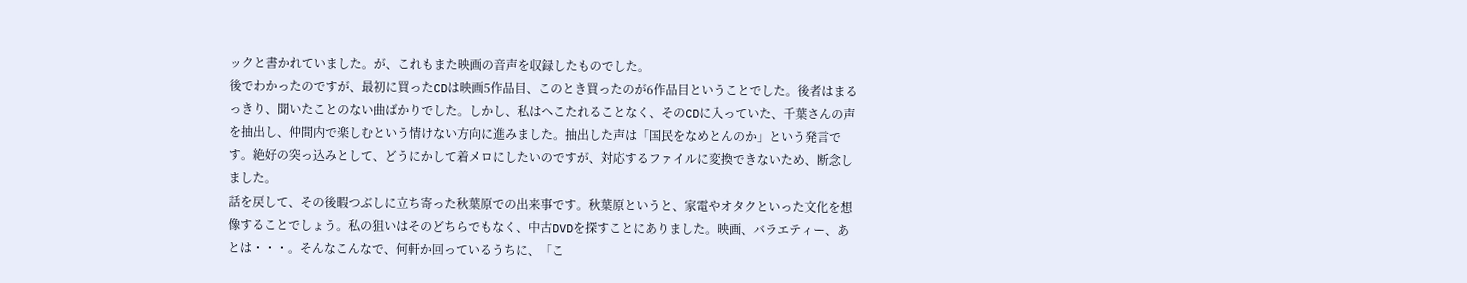ックと書かれていました。が、これもまた映画の音声を収録したものでした。
後でわかったのですが、最初に買ったCDは映画5作品目、このとき買ったのが6作品目ということでした。後者はまるっきり、聞いたことのない曲ばかりでした。しかし、私はへこたれることなく、そのCDに入っていた、千葉さんの声を抽出し、仲間内で楽しむという情けない方向に進みました。抽出した声は「国民をなめとんのか」という発言です。絶好の突っ込みとして、どうにかして着メロにしたいのですが、対応するファイルに変換できないため、断念しました。
話を戻して、その後暇つぶしに立ち寄った秋葉原での出来事です。秋葉原というと、家電やオタクといった文化を想像することでしょう。私の狙いはそのどちらでもなく、中古DVDを探すことにありました。映画、バラエティー、あとは・・・。そんなこんなで、何軒か回っているうちに、「こ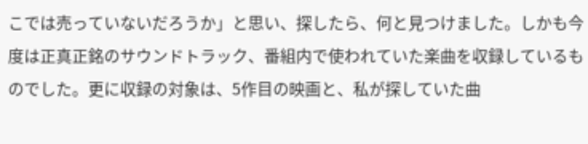こでは売っていないだろうか」と思い、探したら、何と見つけました。しかも今度は正真正銘のサウンドトラック、番組内で使われていた楽曲を収録しているものでした。更に収録の対象は、5作目の映画と、私が探していた曲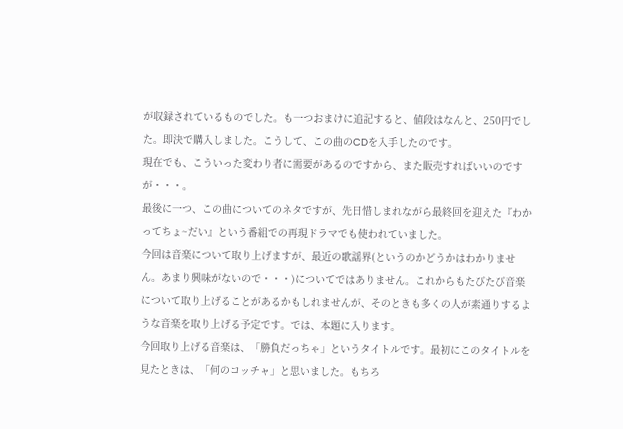が収録されているものでした。も一つおまけに追記すると、値段はなんと、250円でした。即決で購入しました。こうして、この曲のCDを入手したのです。
現在でも、こういった変わり者に需要があるのですから、また販売すればいいのですが・・・。
最後に一つ、この曲についてのネタですが、先日惜しまれながら最終回を迎えた『わかってちょ~だい』という番組での再現ドラマでも使われていました。
今回は音楽について取り上げますが、最近の歌謡界(というのかどうかはわかりません。あまり興味がないので・・・)についてではありません。これからもたびたび音楽について取り上げることがあるかもしれませんが、そのときも多くの人が素通りするような音楽を取り上げる予定です。では、本題に入ります。
今回取り上げる音楽は、「勝負だっちゃ」というタイトルです。最初にこのタイトルを見たときは、「何のコッチャ」と思いました。もちろ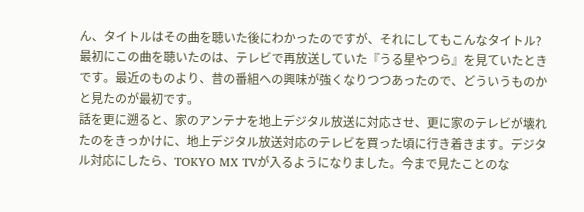ん、タイトルはその曲を聴いた後にわかったのですが、それにしてもこんなタイトル?
最初にこの曲を聴いたのは、テレビで再放送していた『うる星やつら』を見ていたときです。最近のものより、昔の番組への興味が強くなりつつあったので、どういうものかと見たのが最初です。
話を更に遡ると、家のアンテナを地上デジタル放送に対応させ、更に家のテレビが壊れたのをきっかけに、地上デジタル放送対応のテレビを買った頃に行き着きます。デジタル対応にしたら、TOKYO MX TVが入るようになりました。今まで見たことのな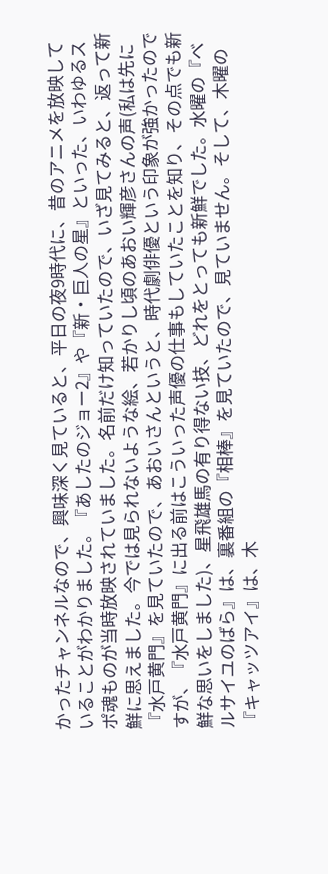かったチャンネルなので、興味深く見ていると、平日の夜9時代に、昔のアニメを放映していることがわかりました。『あしたのジョー2』や『新・巨人の星』といった、いわゆるスポ魂ものが当時放映されていました。名前だけ知っていたので、いざ見てみると、返って新鮮に思えました。今では見られないような絵、若かりし頃のあおい輝彦さんの声(私は先に『水戸黄門』を見ていたので、あおいさんというと、時代劇俳優という印象が強かったのですが、『水戸黄門』に出る前はこういった声優の仕事もしていたことを知り、その点でも新鮮な思いをしました)、星飛雄馬の有り得ない技、どれをとっても新鮮でした。水曜の『ベルサイユのばら』は、裏番組の『相棒』を見ていたので、見ていません。そして、木曜の『キャッツアイ』は、木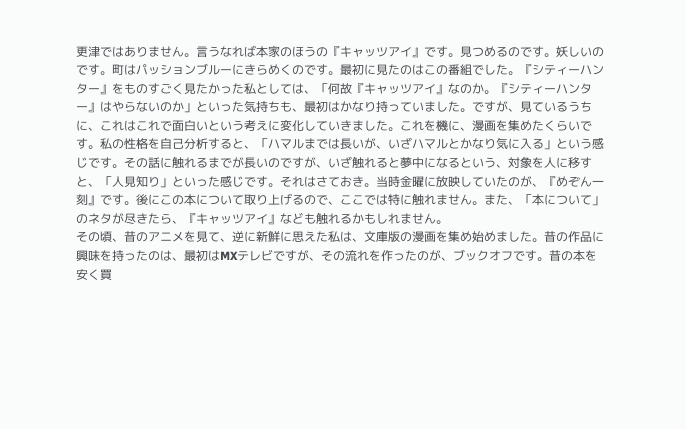更津ではありません。言うなれば本家のほうの『キャッツアイ』です。見つめるのです。妖しいのです。町はパッションブルーにきらめくのです。最初に見たのはこの番組でした。『シティーハンター』をものすごく見たかった私としては、「何故『キャッツアイ』なのか。『シティーハンター』はやらないのか」といった気持ちも、最初はかなり持っていました。ですが、見ているうちに、これはこれで面白いという考えに変化していきました。これを機に、漫画を集めたくらいです。私の性格を自己分析すると、「ハマルまでは長いが、いざハマルとかなり気に入る」という感じです。その話に触れるまでが長いのですが、いざ触れると夢中になるという、対象を人に移すと、「人見知り」といった感じです。それはさておき。当時金曜に放映していたのが、『めぞん一刻』です。後にこの本について取り上げるので、ここでは特に触れません。また、「本について」のネタが尽きたら、『キャッツアイ』なども触れるかもしれません。
その頃、昔のアニメを見て、逆に新鮮に思えた私は、文庫版の漫画を集め始めました。昔の作品に興味を持ったのは、最初はMXテレビですが、その流れを作ったのが、ブックオフです。昔の本を安く買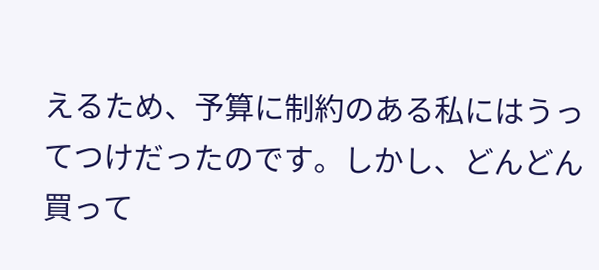えるため、予算に制約のある私にはうってつけだったのです。しかし、どんどん買って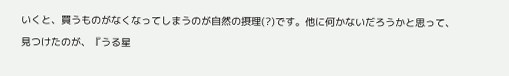いくと、買うものがなくなってしまうのが自然の摂理(?)です。他に何かないだろうかと思って、見つけたのが、『うる星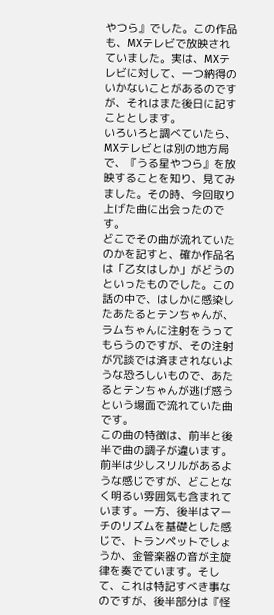やつら』でした。この作品も、MXテレビで放映されていました。実は、MXテレビに対して、一つ納得のいかないことがあるのですが、それはまた後日に記すこととします。
いろいろと調べていたら、MXテレビとは別の地方局で、『うる星やつら』を放映することを知り、見てみました。その時、今回取り上げた曲に出会ったのです。
どこでその曲が流れていたのかを記すと、確か作品名は「乙女はしか」がどうのといったものでした。この話の中で、はしかに感染したあたるとテンちゃんが、ラムちゃんに注射をうってもらうのですが、その注射が冗談では済まされないような恐ろしいもので、あたるとテンちゃんが逃げ惑うという場面で流れていた曲です。
この曲の特徴は、前半と後半で曲の調子が違います。前半は少しスリルがあるような感じですが、どことなく明るい雰囲気も含まれています。一方、後半はマーチのリズムを基礎とした感じで、トランペットでしょうか、金管楽器の音が主旋律を奏でています。そして、これは特記すべき事なのですが、後半部分は『怪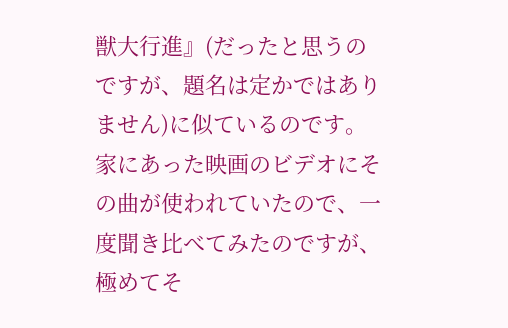獣大行進』(だったと思うのですが、題名は定かではありません)に似ているのです。家にあった映画のビデオにその曲が使われていたので、一度聞き比べてみたのですが、極めてそ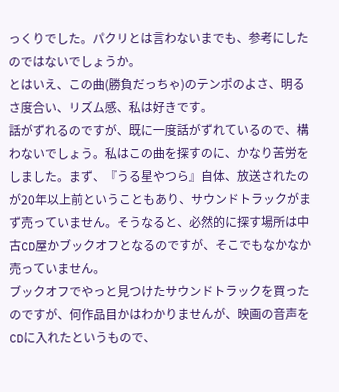っくりでした。パクリとは言わないまでも、参考にしたのではないでしょうか。
とはいえ、この曲(勝負だっちゃ)のテンポのよさ、明るさ度合い、リズム感、私は好きです。
話がずれるのですが、既に一度話がずれているので、構わないでしょう。私はこの曲を探すのに、かなり苦労をしました。まず、『うる星やつら』自体、放送されたのが20年以上前ということもあり、サウンドトラックがまず売っていません。そうなると、必然的に探す場所は中古CD屋かブックオフとなるのですが、そこでもなかなか売っていません。
ブックオフでやっと見つけたサウンドトラックを買ったのですが、何作品目かはわかりませんが、映画の音声をCDに入れたというもので、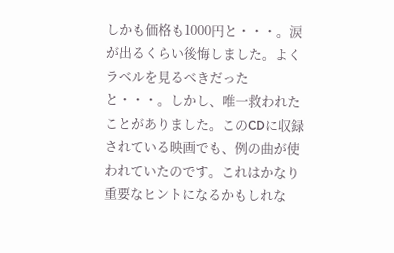しかも価格も1000円と・・・。涙が出るくらい後悔しました。よくラベルを見るべきだったと・・・。しかし、唯一救われたことがありました。このCDに収録されている映画でも、例の曲が使われていたのです。これはかなり重要なヒントになるかもしれな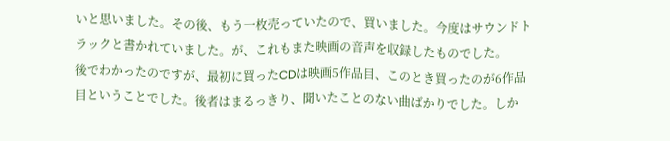いと思いました。その後、もう一枚売っていたので、買いました。今度はサウンドトラックと書かれていました。が、これもまた映画の音声を収録したものでした。
後でわかったのですが、最初に買ったCDは映画5作品目、このとき買ったのが6作品目ということでした。後者はまるっきり、聞いたことのない曲ばかりでした。しか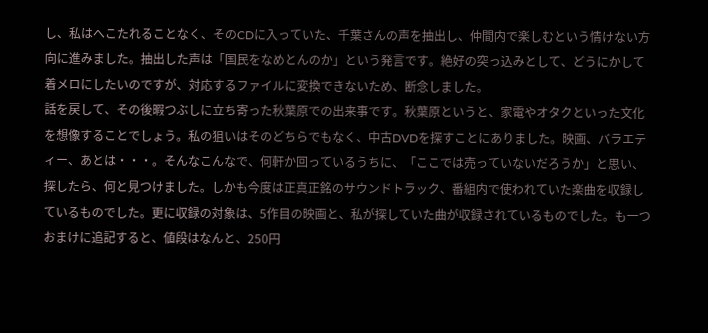し、私はへこたれることなく、そのCDに入っていた、千葉さんの声を抽出し、仲間内で楽しむという情けない方向に進みました。抽出した声は「国民をなめとんのか」という発言です。絶好の突っ込みとして、どうにかして着メロにしたいのですが、対応するファイルに変換できないため、断念しました。
話を戻して、その後暇つぶしに立ち寄った秋葉原での出来事です。秋葉原というと、家電やオタクといった文化を想像することでしょう。私の狙いはそのどちらでもなく、中古DVDを探すことにありました。映画、バラエティー、あとは・・・。そんなこんなで、何軒か回っているうちに、「ここでは売っていないだろうか」と思い、探したら、何と見つけました。しかも今度は正真正銘のサウンドトラック、番組内で使われていた楽曲を収録しているものでした。更に収録の対象は、5作目の映画と、私が探していた曲が収録されているものでした。も一つおまけに追記すると、値段はなんと、250円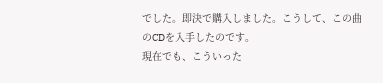でした。即決で購入しました。こうして、この曲のCDを入手したのです。
現在でも、こういった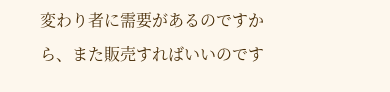変わり者に需要があるのですから、また販売すればいいのです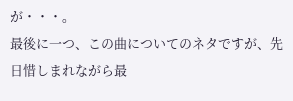が・・・。
最後に一つ、この曲についてのネタですが、先日惜しまれながら最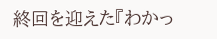終回を迎えた『わかっ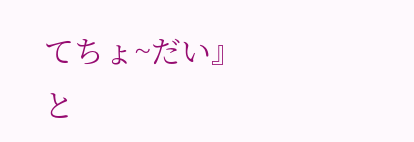てちょ~だい』と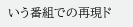いう番組での再現ド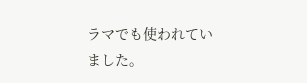ラマでも使われていました。